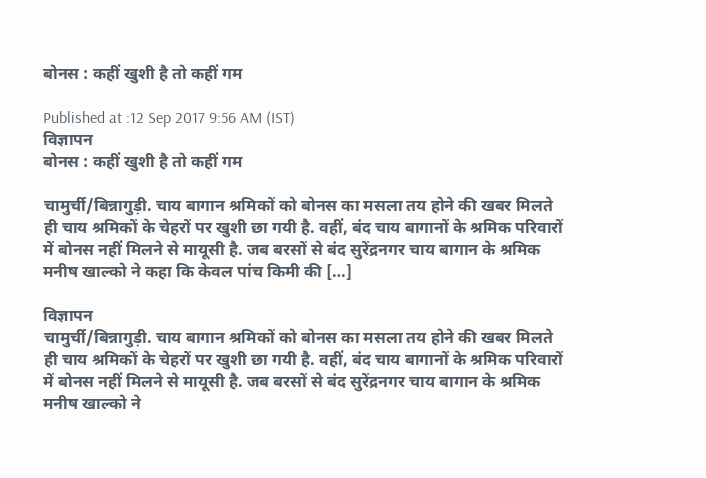बोनस : कहीं खुशी है तो कहीं गम

Published at :12 Sep 2017 9:56 AM (IST)
विज्ञापन
बोनस : कहीं खुशी है तो कहीं गम

चामुर्ची/बिन्नागुड़ी. चाय बागान श्रमिकों को बोनस का मसला तय होने की खबर मिलते ही चाय श्रमिकों के चेहरों पर खुशी छा गयी है. वहीं, बंद चाय बागानों के श्रमिक परिवारों में बोनस नहीं मिलने से मायूसी है. जब बरसों से बंद सुरेंद्रनगर चाय बागान के श्रमिक मनीष खाल्को ने कहा कि केवल पांच किमी की […]

विज्ञापन
चामुर्ची/बिन्नागुड़ी. चाय बागान श्रमिकों को बोनस का मसला तय होने की खबर मिलते ही चाय श्रमिकों के चेहरों पर खुशी छा गयी है. वहीं, बंद चाय बागानों के श्रमिक परिवारों में बोनस नहीं मिलने से मायूसी है. जब बरसों से बंद सुरेंद्रनगर चाय बागान के श्रमिक मनीष खाल्को ने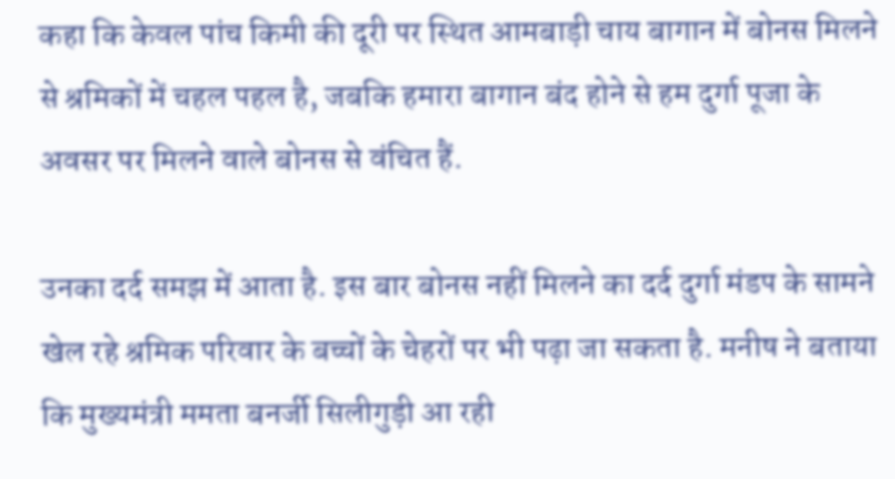कहा कि केवल पांच किमी की दूरी पर स्थित आमबाड़ी चाय बागान में बोनस मिलने से श्रमिकों में चहल पहल है, जबकि हमारा बागान बंद होने से हम दुर्गा पूजा के अवसर पर मिलने वाले बोनस से वंचित हैं.

उनका दर्द समझ में आता है. इस बार बोनस नहीं मिलने का दर्द दुर्गा मंडप के सामने खेल रहे श्रमिक परिवार के बच्चों के चेहरों पर भी पढ़ा जा सकता है. मनीष ने बताया कि मुख्यमंत्री ममता बनर्जी सिलीगुड़ी आ रही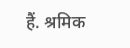हैं. श्रमिक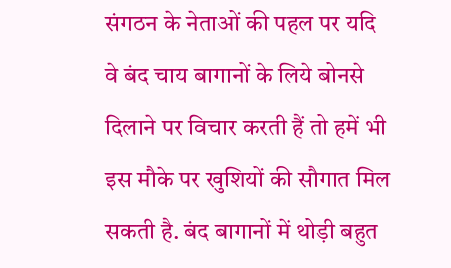संगठन के नेताओं की पहल पर यदि वे बंद चाय बागानों के लिये बोनसे दिलाने पर विचार करती हैं तो हमें भी इस मौके पर खुशियों की सौगात मिल सकती है. बंद बागानों में थोड़ी बहुत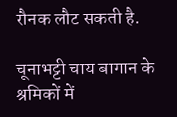रौनक लौट सकती है.

चूनाभट्टी चाय बागान के श्रमिकों में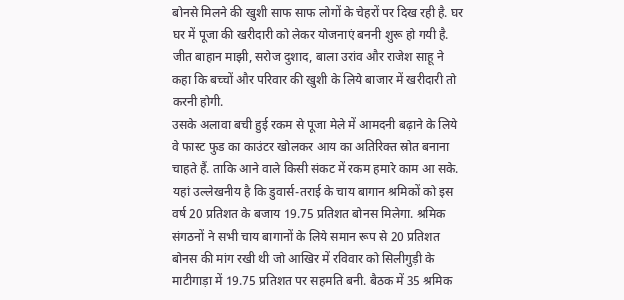बोनसे मिलने की खुशी साफ साफ लोगों के चेहरों पर दिख रही है. घर घर में पूजा की खरीदारी को लेकर योजनाएं बननी शुरू हो गयी है. जीत बाहान माझी, सरोज दुशाद, बाला उरांव और राजेश साहू ने कहा कि बच्चों और परिवार की खुशी के लिये बाजार में खरीदारी तो करनी होगी.
उसके अलावा बची हुई रकम से पूजा मेले में आमदनी बढ़ाने के लिये वे फास्ट फुड का काउंटर खोलकर आय का अतिरिक्त स्रोत बनाना चाहते हैं. ताकि आने वाले किसी संकट में रकम हमारे काम आ सके. यहां उल्लेखनीय है कि डुवार्स-तराई के चाय बागान श्रमिकों को इस वर्ष 20 प्रतिशत के बजाय 19.75 प्रतिशत बोनस मिलेगा. श्रमिक संगठनों ने सभी चाय बागानों के लिये समान रूप से 20 प्रतिशत बोनस की मांग रखी थी जो आखिर में रविवार को सिलीगुड़ी के माटीगाड़ा में 19.75 प्रतिशत पर सहमति बनी. बैठक में 35 श्रमिक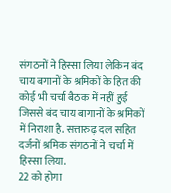संगठनों ने हिस्सा लिया लेकिन बंद चाय बगानों के श्रमिकों के हित की कोई भी चर्चा बैठक में नहीं हुई जिससे बंद चाय बागानों के श्रमिकों में निराशा है. सत्तारुढ़ दल सहित दर्जनों श्रमिक संगठनों ने चर्चा में हिस्सा लिया.
22 को होगा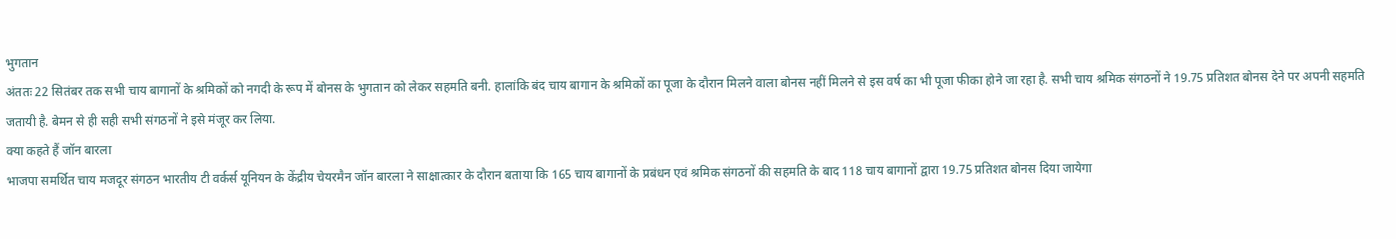भुगतान
अंततः 22 सितंबर तक सभी चाय बागानों के श्रमिकों को नगदी के रूप में बोनस के भुगतान को लेकर सहमति बनी. हालांकि बंद चाय बागान के श्रमिकों का पूजा के दौरान मिलने वाला बोनस नहीं मिलने से इस वर्ष का भी पूजा फीका होने जा रहा है. सभी चाय श्रमिक संगठनों ने 19.75 प्रतिशत बोनस देने पर अपनी सहमति जतायी है. बेमन से ही सही सभी संगठनों ने इसे मंजूर कर लिया.
क्या कहते हैं जॉन बारला
भाजपा समर्थित चाय मजदूर संगठन भारतीय टी वर्कर्स यूनियन के केंद्रीय चेयरमैन जॉन बारला ने साक्षात्कार के दौरान बताया कि 165 चाय बागानों के प्रबंधन एवं श्रमिक संगठनों की सहमति के बाद 118 चाय बागानों द्वारा 19.75 प्रतिशत बोनस दिया जायेगा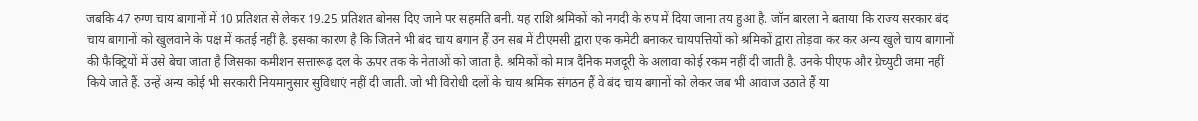जबकि 47 रुग्ण चाय बागानों में 10 प्रतिशत से लेकर 19.25 प्रतिशत बोनस दिए जाने पर सहमति बनी. यह राशि श्रमिकों को नगदी के रुप में दिया जाना तय हुआ है. जॉन बारला ने बताया कि राज्य सरकार बंद चाय बागानों को खुलवाने के पक्ष में कतई नहीं है. इसका कारण है कि जितने भी बंद चाय बगान हैं उन सब में टीएमसी द्वारा एक कमेटी बनाकर चायपत्तियों को श्रमिकों द्वारा तोड़वा कर कर अन्य खुले चाय बागानों की फैक्ट्रियों में उसे बेचा जाता है जिसका कमीशन सत्तारूढ़ दल के ऊपर तक के नेताओं को जाता है. श्रमिकों को मात्र दैनिक मजदूरी के अलावा कोई रकम नहीं दी जाती है. उनके पीएफ और ग्रेच्युटी जमा नहीं किये जाते हैं. उन्हें अन्य कोई भी सरकारी नियमानुसार सुविधाएं नहीं दी जाती. जो भी विरोधी दलों के चाय श्रमिक संगठन हैं वे बंद चाय बगानों को लेकर जब भी आवाज उठाते हैं या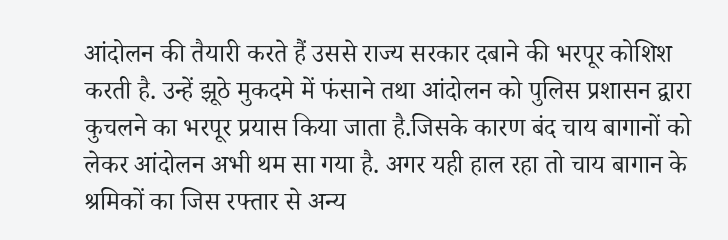आंदोलन की तैयारी करते हैं उससे राज्य सरकार दबाने की भरपूर कोशिश करती है. उन्हें झूठे मुकदमे में फंसाने तथा आंदोलन को पुलिस प्रशासन द्वारा कुचलने का भरपूर प्रयास किया जाता है.जिसके कारण बंद चाय बागानों को लेकर आंदोलन अभी थम सा गया है. अगर यही हाल रहा तो चाय बागान के श्रमिकों का जिस रफ्तार से अन्य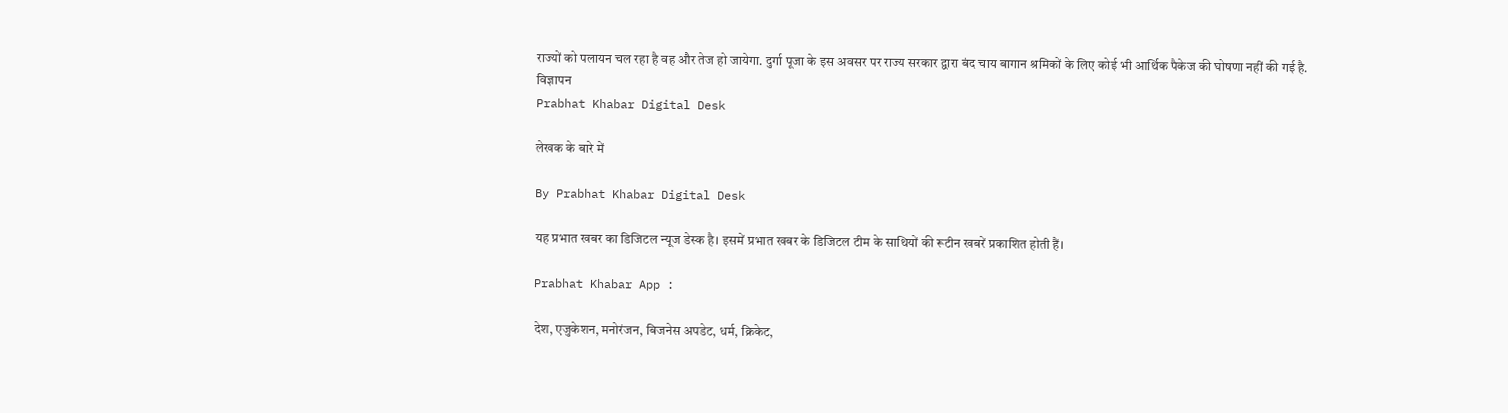राज्यों को पलायन चल रहा है वह और तेज हो जायेगा. दुर्गा पूजा के इस अवसर पर राज्य सरकार द्वारा बंद चाय बागान श्रमिकों के लिए कोई भी आर्थिक पैकेज की घोषणा नहीं की गई है.
विज्ञापन
Prabhat Khabar Digital Desk

लेखक के बारे में

By Prabhat Khabar Digital Desk

यह प्रभात खबर का डिजिटल न्यूज डेस्क है। इसमें प्रभात खबर के डिजिटल टीम के साथियों की रूटीन खबरें प्रकाशित होती हैं।

Prabhat Khabar App :

देश, एजुकेशन, मनोरंजन, बिजनेस अपडेट, धर्म, क्रिकेट,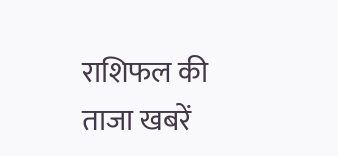राशिफल की ताजा खबरें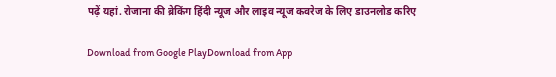पढ़ें यहां. रोजाना की ब्रेकिंग हिंदी न्यूज और लाइव न्यूज कवरेज के लिए डाउनलोड करिए

Download from Google PlayDownload from App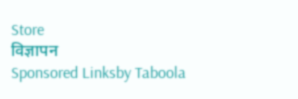Store
विज्ञापन
Sponsored Linksby Taboola